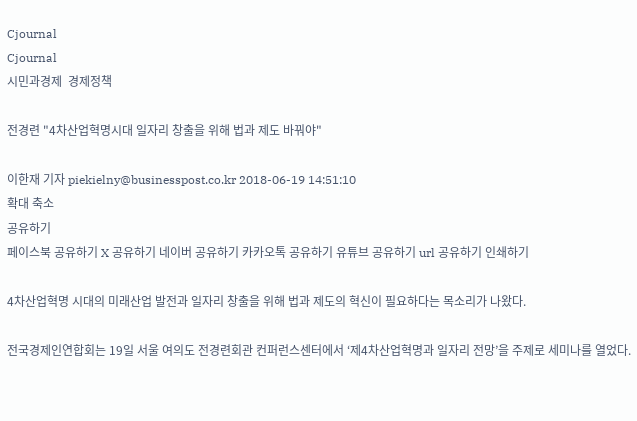Cjournal
Cjournal
시민과경제  경제정책

전경련 "4차산업혁명시대 일자리 창출을 위해 법과 제도 바꿔야"

이한재 기자 piekielny@businesspost.co.kr 2018-06-19 14:51:10
확대 축소
공유하기
페이스북 공유하기 X 공유하기 네이버 공유하기 카카오톡 공유하기 유튜브 공유하기 url 공유하기 인쇄하기

4차산업혁명 시대의 미래산업 발전과 일자리 창출을 위해 법과 제도의 혁신이 필요하다는 목소리가 나왔다.

전국경제인연합회는 19일 서울 여의도 전경련회관 컨퍼런스센터에서 ‘제4차산업혁명과 일자리 전망’을 주제로 세미나를 열었다.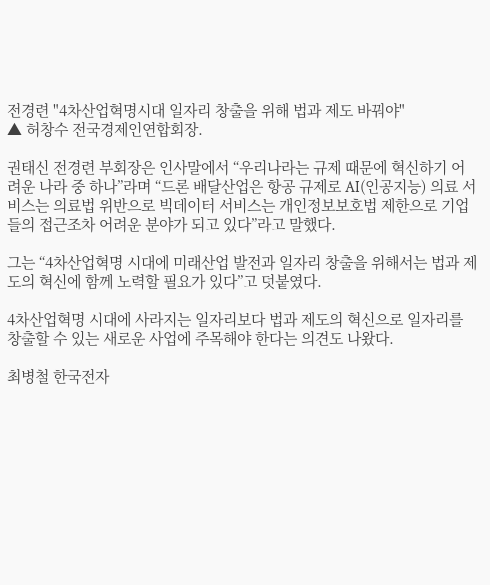전경련 "4차산업혁명시대 일자리 창출을 위해 법과 제도 바꿔야"
▲ 허창수 전국경제인연합회장.

권태신 전경련 부회장은 인사말에서 “우리나라는 규제 때문에 혁신하기 어려운 나라 중 하나”라며 “드론 배달산업은 항공 규제로 AI(인공지능) 의료 서비스는 의료법 위반으로 빅데이터 서비스는 개인정보보호법 제한으로 기업들의 접근조차 어려운 분야가 되고 있다”라고 말했다.

그는 “4차산업혁명 시대에 미래산업 발전과 일자리 창출을 위해서는 법과 제도의 혁신에 함께 노력할 필요가 있다”고 덧붙였다.

4차산업혁명 시대에 사라지는 일자리보다 법과 제도의 혁신으로 일자리를 창출할 수 있는 새로운 사업에 주목해야 한다는 의견도 나왔다.

최병철 한국전자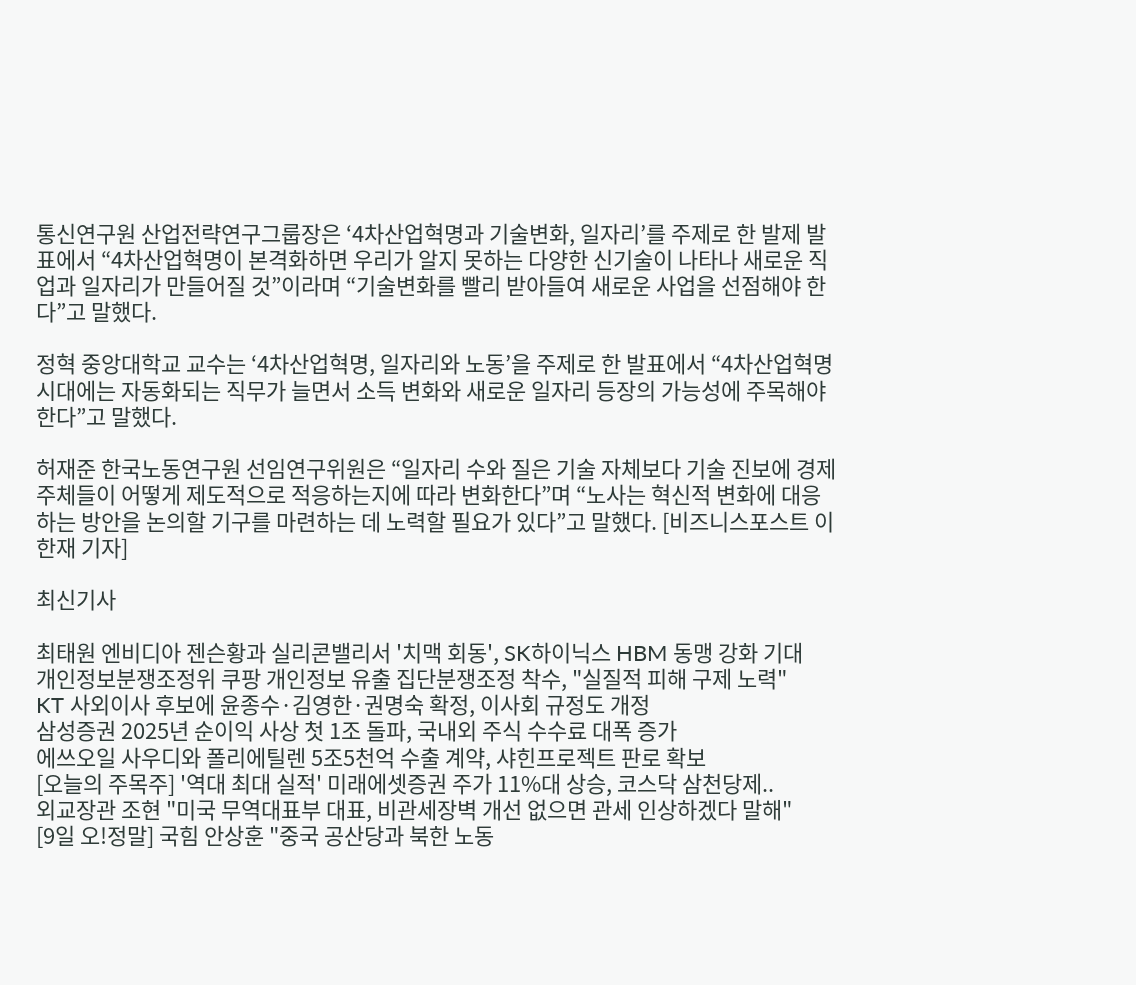통신연구원 산업전략연구그룹장은 ‘4차산업혁명과 기술변화, 일자리’를 주제로 한 발제 발표에서 “4차산업혁명이 본격화하면 우리가 알지 못하는 다양한 신기술이 나타나 새로운 직업과 일자리가 만들어질 것”이라며 “기술변화를 빨리 받아들여 새로운 사업을 선점해야 한다”고 말했다.

정혁 중앙대학교 교수는 ‘4차산업혁명, 일자리와 노동’을 주제로 한 발표에서 “4차산업혁명 시대에는 자동화되는 직무가 늘면서 소득 변화와 새로운 일자리 등장의 가능성에 주목해야 한다”고 말했다.

허재준 한국노동연구원 선임연구위원은 “일자리 수와 질은 기술 자체보다 기술 진보에 경제주체들이 어떻게 제도적으로 적응하는지에 따라 변화한다”며 “노사는 혁신적 변화에 대응하는 방안을 논의할 기구를 마련하는 데 노력할 필요가 있다”고 말했다. [비즈니스포스트 이한재 기자]

최신기사

최태원 엔비디아 젠슨황과 실리콘밸리서 '치맥 회동', SK하이닉스 HBM 동맹 강화 기대
개인정보분쟁조정위 쿠팡 개인정보 유출 집단분쟁조정 착수, "실질적 피해 구제 노력"
KT 사외이사 후보에 윤종수·김영한·권명숙 확정, 이사회 규정도 개정
삼성증권 2025년 순이익 사상 첫 1조 돌파, 국내외 주식 수수료 대폭 증가
에쓰오일 사우디와 폴리에틸렌 5조5천억 수출 계약, 샤힌프로젝트 판로 확보
[오늘의 주목주] '역대 최대 실적' 미래에셋증권 주가 11%대 상승, 코스닥 삼천당제..
외교장관 조현 "미국 무역대표부 대표, 비관세장벽 개선 없으면 관세 인상하겠다 말해"
[9일 오!정말] 국힘 안상훈 "중국 공산당과 북한 노동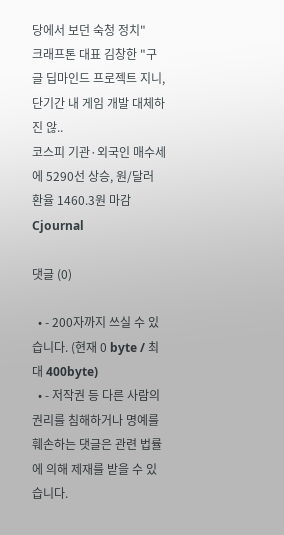당에서 보던 숙청 정치"
크래프톤 대표 김창한 "구글 딥마인드 프로젝트 지니, 단기간 내 게임 개발 대체하진 않..
코스피 기관·외국인 매수세에 5290선 상승, 원/달러 환율 1460.3원 마감
Cjournal

댓글 (0)

  • - 200자까지 쓰실 수 있습니다. (현재 0 byte / 최대 400byte)
  • - 저작권 등 다른 사람의 권리를 침해하거나 명예를 훼손하는 댓글은 관련 법률에 의해 제재를 받을 수 있습니다.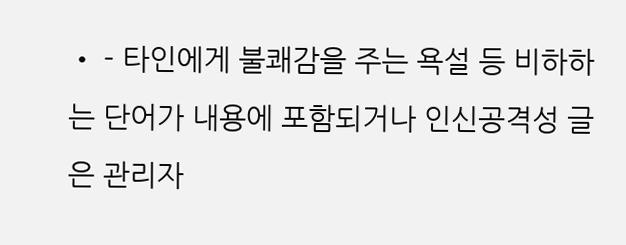• - 타인에게 불쾌감을 주는 욕설 등 비하하는 단어가 내용에 포함되거나 인신공격성 글은 관리자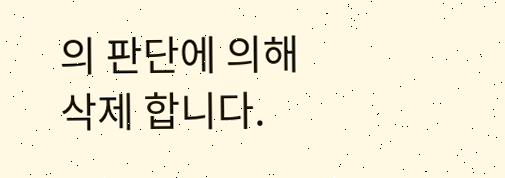의 판단에 의해 삭제 합니다.